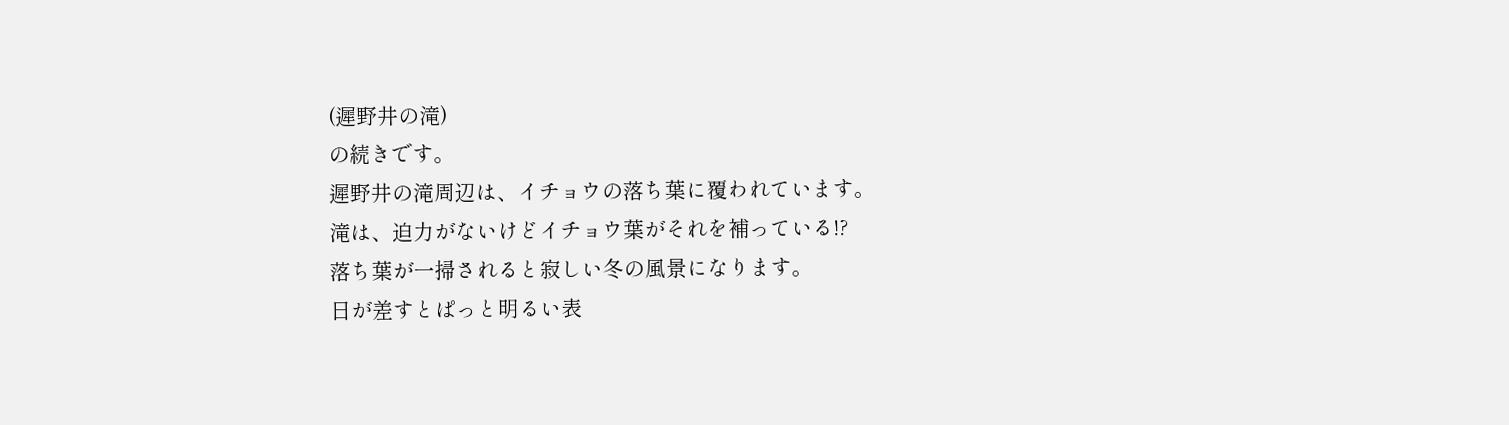(遲野井の滝)
の続きです。
遲野井の滝周辺は、イチョウの落ち葉に覆われています。
滝は、迫力がないけどイチョウ葉がそれを補っている!?
落ち葉が一掃されると寂しい冬の風景になります。
日が差すとぱっと明るい表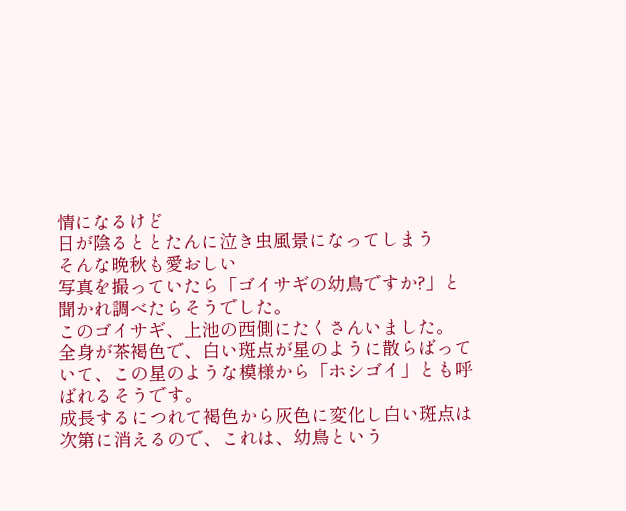情になるけど
日が陰るととたんに泣き虫風景になってしまう
そんな晩秋も愛おしい
写真を撮っていたら「ゴイサギの幼鳥ですか?」と聞かれ調べたらそうでした。
このゴイサギ、上池の西側にたくさんいました。
全身が茶褐色で、白い斑点が星のように散らばっていて、この星のような模様から「ホシゴイ」とも呼ばれるそうです。
成長するにつれて褐色から灰色に変化し白い斑点は次第に消えるので、これは、幼鳥という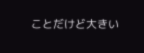ことだけど大きい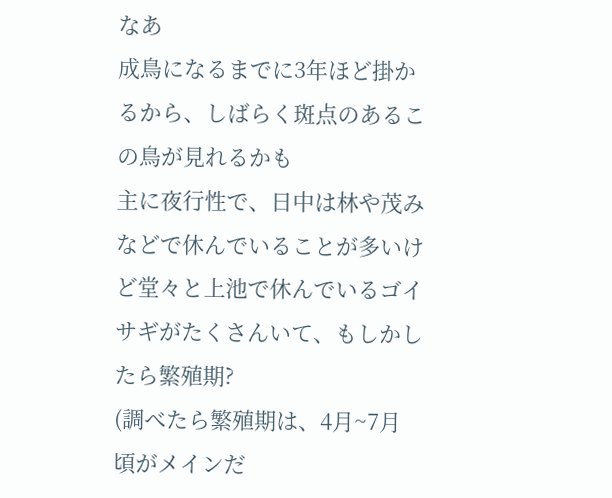なあ
成鳥になるまでに3年ほど掛かるから、しばらく斑点のあるこの鳥が見れるかも
主に夜行性で、日中は林や茂みなどで休んでいることが多いけど堂々と上池で休んでいるゴイサギがたくさんいて、もしかしたら繁殖期?
(調べたら繁殖期は、4月~7月頃がメインだ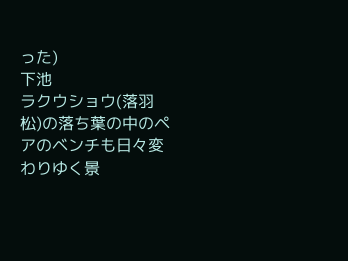った)
下池
ラクウショウ(落羽松)の落ち葉の中のペアのベンチも日々変わりゆく景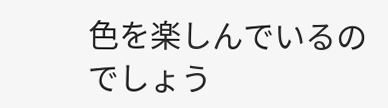色を楽しんでいるのでしょう